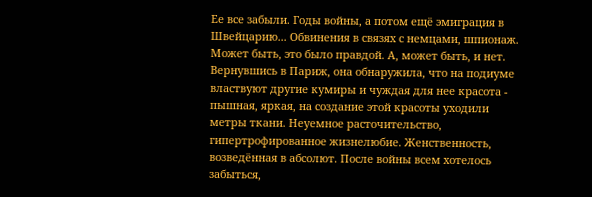Ее все забыли. Годы войны, а потом ещё эмиграция в Швейцарию... Обвинения в связях с немцами, шпионаж. Может быть, это было правдой. А, может быть, и нет. Вернувшись в Париж, она обнаружила, что на подиуме властвуют другие кумиры и чуждая для нее красота - пышная, яркая, на создание этой красоты уходили метры ткани. Неуемное расточительство, гипертрофированное жизнелюбие. Женственность, возведённая в абсолют. После войны всем хотелось забыться,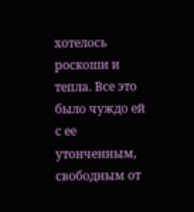хотелось роскоши и тепла. Все это было чуждо ей с ее утонченным, свободным от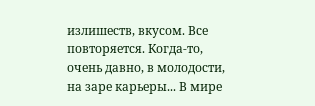излишеств, вкусом. Все повторяется. Когда-то, очень давно, в молодости, на заре карьеры... В мире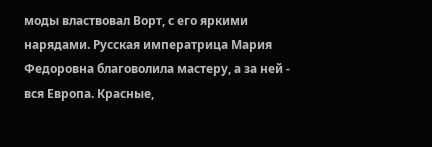моды властвовал Ворт, с его яркими нарядами. Русская императрица Мария Федоровна благоволила мастеру, а за ней - вся Европа. Красные,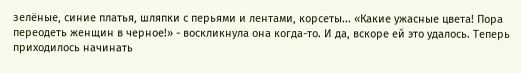зелёные, синие платья, шляпки с перьями и лентами, корсеты... «Какие ужасные цвета! Пора переодеть женщин в черное!» - воскликнула она когда-то. И да, вскоре ей это удалось. Теперь приходилось начинать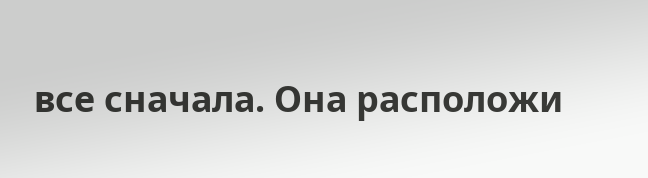все сначала. Она расположи